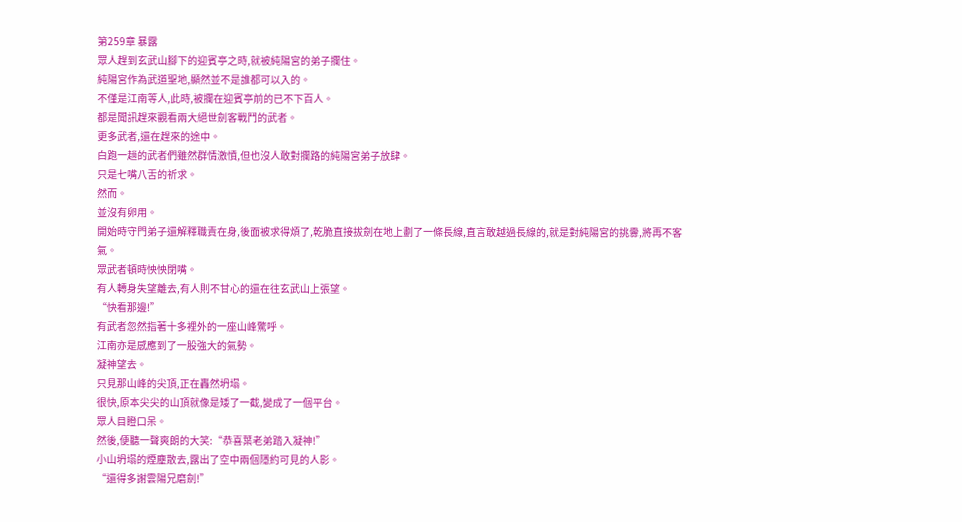第259章 暴露
眾人趕到玄武山腳下的迎賓亭之時,就被純陽宮的弟子攔住。
純陽宮作為武道聖地,顯然並不是誰都可以入的。
不僅是江南等人,此時,被攔在迎賓亭前的已不下百人。
都是聞訊趕來觀看兩大絕世劍客戰鬥的武者。
更多武者,還在趕來的途中。
白跑一趟的武者們雖然群情激憤,但也沒人敢對攔路的純陽宮弟子放肆。
只是七嘴八舌的祈求。
然而。
並沒有卵用。
開始時守門弟子還解釋職責在身,後面被求得煩了,乾脆直接拔劍在地上劃了一條長線,直言敢越過長線的,就是對純陽宮的挑釁,將再不客氣。
眾武者頓時怏怏閉嘴。
有人轉身失望離去,有人則不甘心的還在往玄武山上張望。
“快看那邊!”
有武者忽然指著十多裡外的一座山峰驚呼。
江南亦是感應到了一股強大的氣勢。
凝神望去。
只見那山峰的尖頂,正在轟然坍塌。
很快,原本尖尖的山頂就像是矮了一截,變成了一個平台。
眾人目瞪口呆。
然後,便聽一聲爽朗的大笑:“恭喜葉老弟踏入凝神!”
小山坍塌的煙塵散去,露出了空中兩個隱約可見的人影。
“還得多謝雲陽兄磨劍!”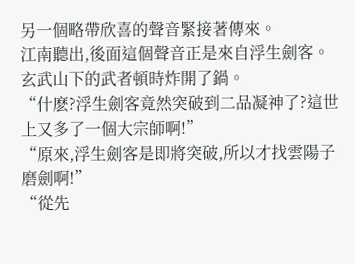另一個略帶欣喜的聲音緊接著傳來。
江南聽出,後面這個聲音正是來自浮生劍客。
玄武山下的武者頓時炸開了鍋。
“什麽?浮生劍客竟然突破到二品凝神了?這世上又多了一個大宗師啊!”
“原來,浮生劍客是即將突破,所以才找雲陽子磨劍啊!”
“從先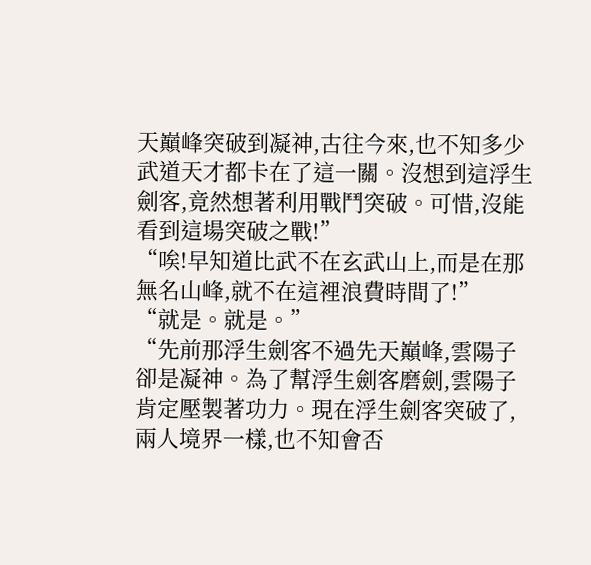天巔峰突破到凝神,古往今來,也不知多少武道天才都卡在了這一關。沒想到這浮生劍客,竟然想著利用戰鬥突破。可惜,沒能看到這場突破之戰!”
“唉!早知道比武不在玄武山上,而是在那無名山峰,就不在這裡浪費時間了!”
“就是。就是。”
“先前那浮生劍客不過先天巔峰,雲陽子卻是凝神。為了幫浮生劍客磨劍,雲陽子肯定壓製著功力。現在浮生劍客突破了,兩人境界一樣,也不知會否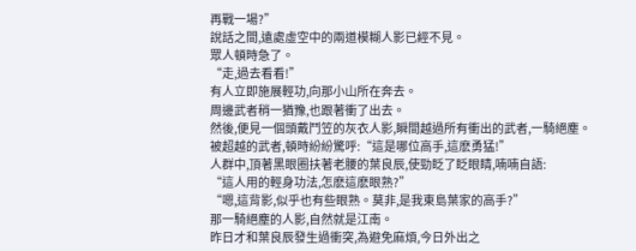再戰一場?”
說話之間,遠處虛空中的兩道模糊人影已經不見。
眾人頓時急了。
“走,過去看看!”
有人立即施展輕功,向那小山所在奔去。
周邊武者稍一猶豫,也跟著衝了出去。
然後,便見一個頭戴鬥笠的灰衣人影,瞬間越過所有衝出的武者,一騎絕塵。
被超越的武者,頓時紛紛驚呼:“這是哪位高手,這麽勇猛!”
人群中,頂著黑眼圈扶著老腰的葉良辰,使勁眨了眨眼睛,喃喃自語:
“這人用的輕身功法,怎麽這麽眼熟?”
“嗯,這背影,似乎也有些眼熟。莫非,是我東島葉家的高手?”
那一騎絕塵的人影,自然就是江南。
昨日才和葉良辰發生過衝突,為避免麻煩,今日外出之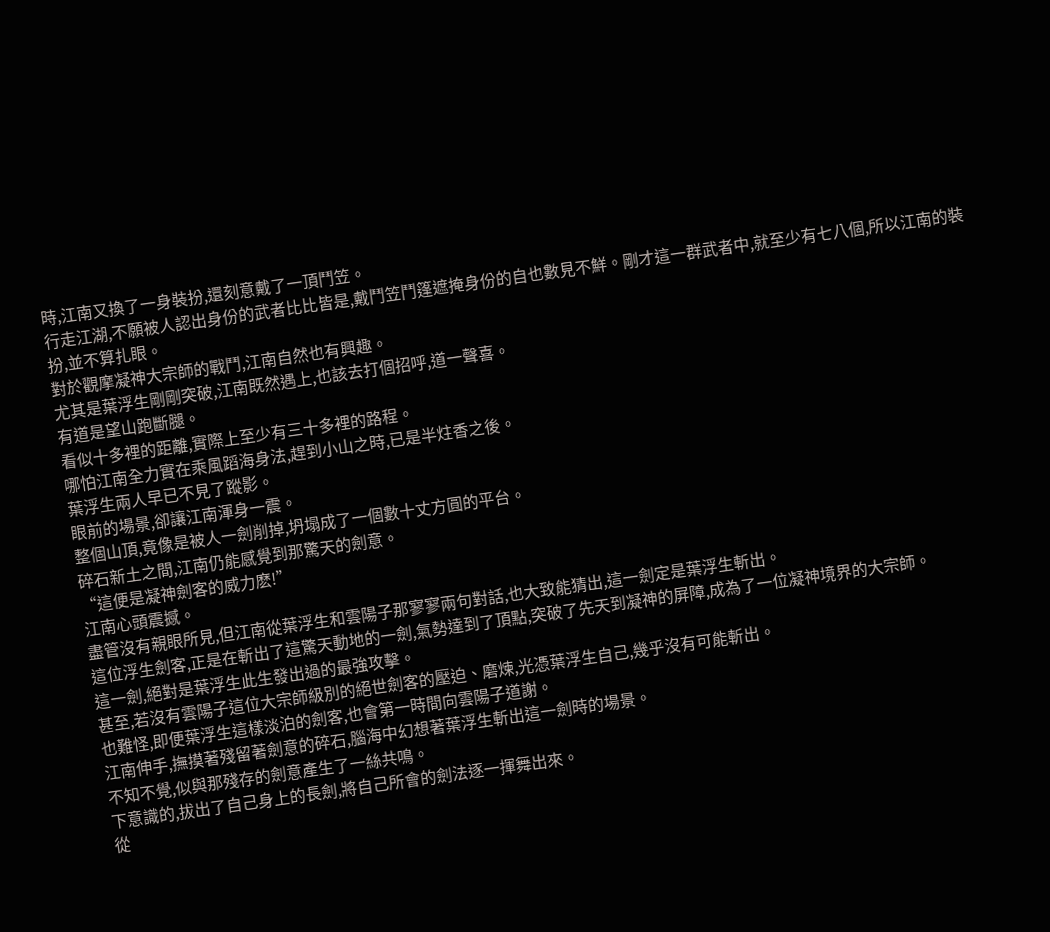時,江南又換了一身裝扮,還刻意戴了一頂鬥笠。
行走江湖,不願被人認出身份的武者比比皆是,戴鬥笠鬥篷遮掩身份的自也數見不鮮。剛才這一群武者中,就至少有七八個,所以江南的裝扮,並不算扎眼。
對於觀摩凝神大宗師的戰鬥,江南自然也有興趣。
尤其是葉浮生剛剛突破,江南既然遇上,也該去打個招呼,道一聲喜。
有道是望山跑斷腿。
看似十多裡的距離,實際上至少有三十多裡的路程。
哪怕江南全力實在乘風蹈海身法,趕到小山之時,已是半炷香之後。
葉浮生兩人早已不見了蹤影。
眼前的場景,卻讓江南渾身一震。
整個山頂,竟像是被人一劍削掉,坍塌成了一個數十丈方圓的平台。
碎石新土之間,江南仍能感覺到那驚天的劍意。
“這便是凝神劍客的威力麽!”
江南心頭震撼。
盡管沒有親眼所見,但江南從葉浮生和雲陽子那寥寥兩句對話,也大致能猜出,這一劍定是葉浮生斬出。
這位浮生劍客,正是在斬出了這驚天動地的一劍,氣勢達到了頂點,突破了先天到凝神的屏障,成為了一位凝神境界的大宗師。
這一劍,絕對是葉浮生此生發出過的最強攻擊。
甚至,若沒有雲陽子這位大宗師級別的絕世劍客的壓迫、磨煉,光憑葉浮生自己,幾乎沒有可能斬出。
也難怪,即便葉浮生這樣淡泊的劍客,也會第一時間向雲陽子道謝。
江南伸手,撫摸著殘留著劍意的碎石,腦海中幻想著葉浮生斬出這一劍時的場景。
不知不覺,似與那殘存的劍意產生了一絲共鳴。
下意識的,拔出了自己身上的長劍,將自己所會的劍法逐一揮舞出來。
從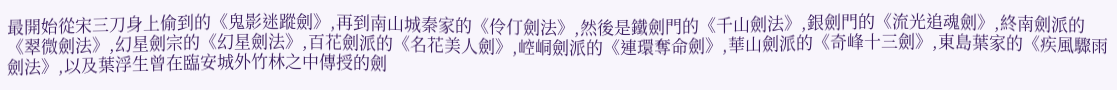最開始從宋三刀身上偷到的《鬼影迷蹤劍》,再到南山城秦家的《伶仃劍法》,然後是鐵劍門的《千山劍法》,銀劍門的《流光追魂劍》,終南劍派的《翠微劍法》,幻星劍宗的《幻星劍法》,百花劍派的《名花美人劍》,崆峒劍派的《連環奪命劍》,華山劍派的《奇峰十三劍》,東島葉家的《疾風驟雨劍法》,以及葉浮生曾在臨安城外竹林之中傳授的劍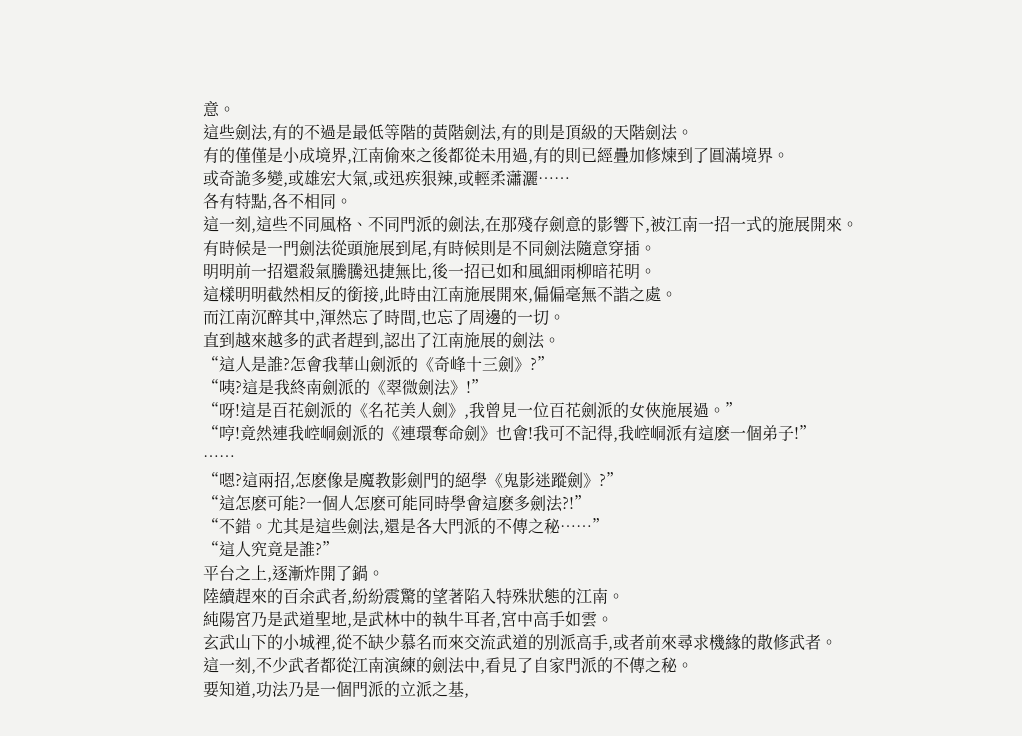意。
這些劍法,有的不過是最低等階的黃階劍法,有的則是頂級的天階劍法。
有的僅僅是小成境界,江南偷來之後都從未用過,有的則已經疊加修煉到了圓滿境界。
或奇詭多變,或雄宏大氣,或迅疾狠辣,或輕柔瀟灑……
各有特點,各不相同。
這一刻,這些不同風格、不同門派的劍法,在那殘存劍意的影響下,被江南一招一式的施展開來。
有時候是一門劍法從頭施展到尾,有時候則是不同劍法隨意穿插。
明明前一招還殺氣騰騰迅捷無比,後一招已如和風細雨柳暗花明。
這樣明明截然相反的銜接,此時由江南施展開來,偏偏毫無不諧之處。
而江南沉醉其中,渾然忘了時間,也忘了周邊的一切。
直到越來越多的武者趕到,認出了江南施展的劍法。
“這人是誰?怎會我華山劍派的《奇峰十三劍》?”
“咦?這是我終南劍派的《翠微劍法》!”
“呀!這是百花劍派的《名花美人劍》,我曾見一位百花劍派的女俠施展過。”
“哼!竟然連我崆峒劍派的《連環奪命劍》也會!我可不記得,我崆峒派有這麽一個弟子!”
……
“嗯?這兩招,怎麽像是魔教影劍門的絕學《鬼影迷蹤劍》?”
“這怎麽可能?一個人怎麽可能同時學會這麽多劍法?!”
“不錯。尤其是這些劍法,還是各大門派的不傳之秘……”
“這人究竟是誰?”
平台之上,逐漸炸開了鍋。
陸續趕來的百余武者,紛紛震驚的望著陷入特殊狀態的江南。
純陽宮乃是武道聖地,是武林中的執牛耳者,宮中高手如雲。
玄武山下的小城裡,從不缺少慕名而來交流武道的別派高手,或者前來尋求機緣的散修武者。
這一刻,不少武者都從江南演練的劍法中,看見了自家門派的不傳之秘。
要知道,功法乃是一個門派的立派之基,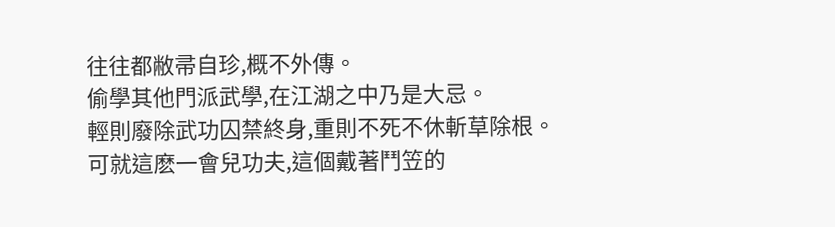往往都敝帚自珍,概不外傳。
偷學其他門派武學,在江湖之中乃是大忌。
輕則廢除武功囚禁終身,重則不死不休斬草除根。
可就這麽一會兒功夫,這個戴著鬥笠的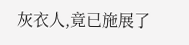灰衣人,竟已施展了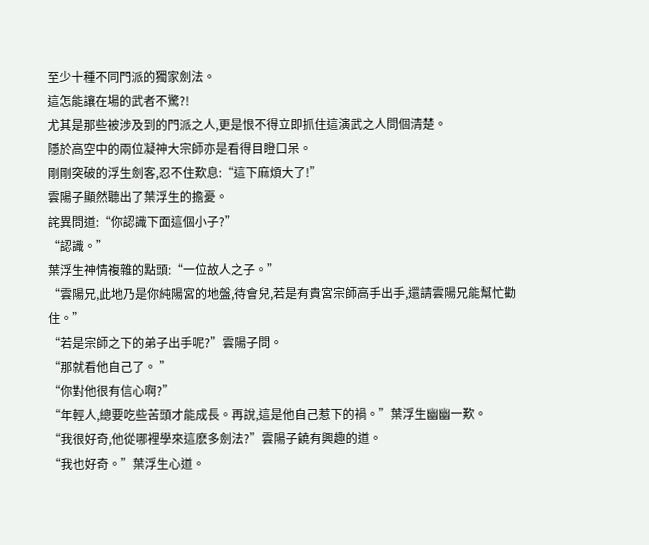至少十種不同門派的獨家劍法。
這怎能讓在場的武者不驚?!
尤其是那些被涉及到的門派之人,更是恨不得立即抓住這演武之人問個清楚。
隱於高空中的兩位凝神大宗師亦是看得目瞪口呆。
剛剛突破的浮生劍客,忍不住歎息:“這下麻煩大了!”
雲陽子顯然聽出了葉浮生的擔憂。
詫異問道:“你認識下面這個小子?”
“認識。”
葉浮生神情複雜的點頭:“一位故人之子。”
“雲陽兄,此地乃是你純陽宮的地盤,待會兒,若是有貴宮宗師高手出手,還請雲陽兄能幫忙勸住。”
“若是宗師之下的弟子出手呢?”雲陽子問。
“那就看他自己了。 ”
“你對他很有信心啊?”
“年輕人,總要吃些苦頭才能成長。再說,這是他自己惹下的禍。”葉浮生幽幽一歎。
“我很好奇,他從哪裡學來這麽多劍法?”雲陽子饒有興趣的道。
“我也好奇。”葉浮生心道。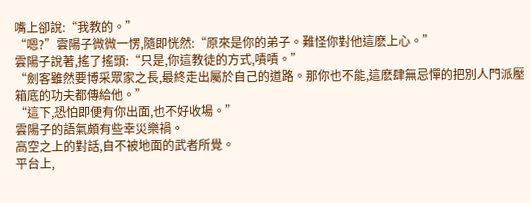嘴上卻說:“我教的。”
“嗯?”雲陽子微微一愣,隨即恍然:“原來是你的弟子。難怪你對他這麽上心。”
雲陽子說著,搖了搖頭:“只是,你這教徒的方式,嘖嘖。”
“劍客雖然要博采眾家之長,最終走出屬於自己的道路。那你也不能,這麽肆無忌憚的把別人門派壓箱底的功夫都傳給他。”
“這下,恐怕即便有你出面,也不好收場。”
雲陽子的語氣頗有些幸災樂禍。
高空之上的對話,自不被地面的武者所覺。
平台上,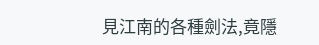見江南的各種劍法,竟隱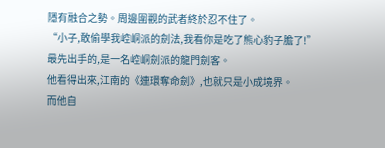隱有融合之勢。周邊圍觀的武者終於忍不住了。
“小子,敢偷學我崆峒派的劍法,我看你是吃了熊心豹子膽了!”
最先出手的,是一名崆峒劍派的龍門劍客。
他看得出來,江南的《連環奪命劍》,也就只是小成境界。
而他自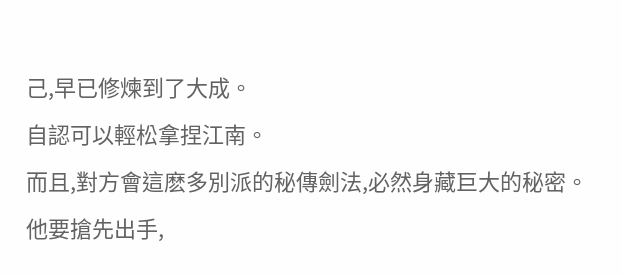己,早已修煉到了大成。
自認可以輕松拿捏江南。
而且,對方會這麽多別派的秘傳劍法,必然身藏巨大的秘密。
他要搶先出手,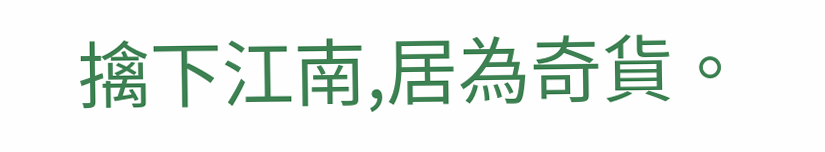擒下江南,居為奇貨。